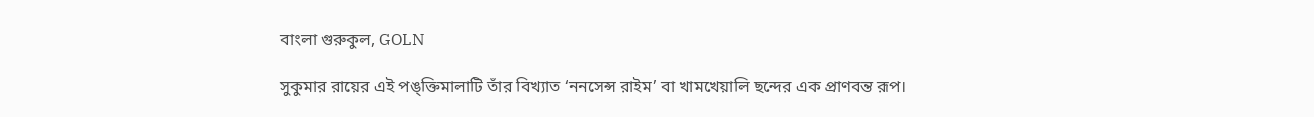বাংলা গুরুকুল, GOLN

সুকুমার রায়ের এই পঙ্ক্তিমালাটি তাঁর বিখ্যাত ‘ননসেন্স রাইম’ বা খামখেয়ালি ছন্দের এক প্রাণবন্ত রূপ।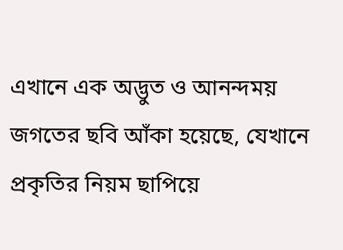এখানে এক অদ্ভুত ও আনন্দময় জগতের ছবি আঁকা হয়েছে, যেখানে প্রকৃতির নিয়ম ছাপিয়ে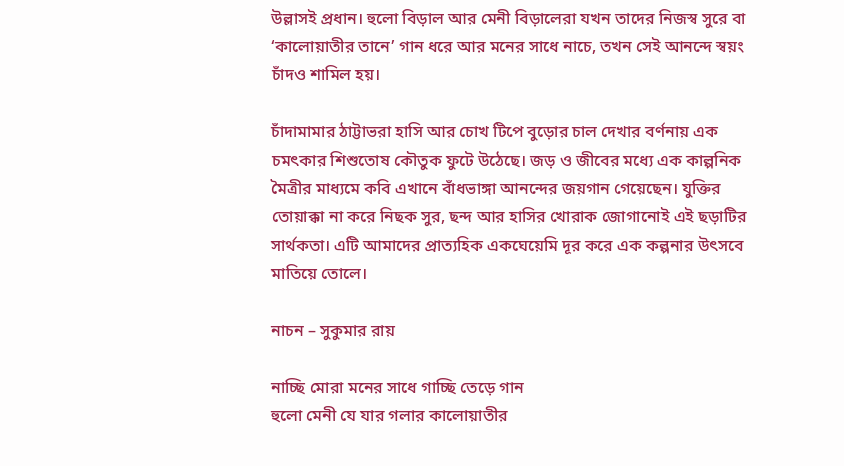উল্লাসই প্রধান। হুলো বিড়াল আর মেনী বিড়ালেরা যখন তাদের নিজস্ব সুরে বা ‘কালোয়াতীর তানে’ গান ধরে আর মনের সাধে নাচে, তখন সেই আনন্দে স্বয়ং চাঁদও শামিল হয়।

চাঁদামামার ঠাট্টাভরা হাসি আর চোখ টিপে বুড়োর চাল দেখার বর্ণনায় এক চমৎকার শিশুতোষ কৌতুক ফুটে উঠেছে। জড় ও জীবের মধ্যে এক কাল্পনিক মৈত্রীর মাধ্যমে কবি এখানে বাঁধভাঙ্গা আনন্দের জয়গান গেয়েছেন। যুক্তির তোয়াক্কা না করে নিছক সুর, ছন্দ আর হাসির খোরাক জোগানোই এই ছড়াটির সার্থকতা। এটি আমাদের প্রাত্যহিক একঘেয়েমি দূর করে এক কল্পনার উৎসবে মাতিয়ে তোলে।

নাচন – সুকুমার রায়

নাচ্ছি মোরা মনের সাধে গাচ্ছি তেড়ে গান
হুলো মেনী যে যার গলার কালোয়াতীর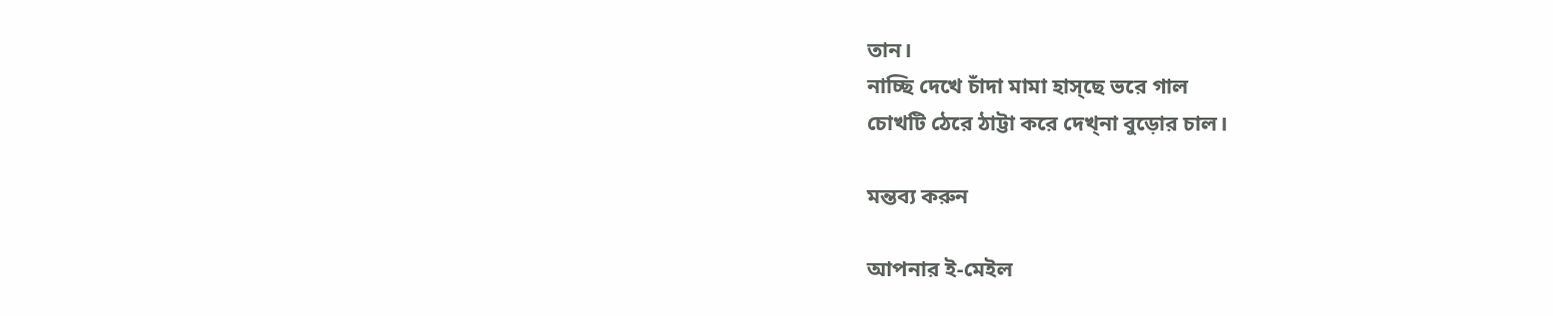তান।
নাচ্ছি দেখে চাঁদা মামা হাস্‌ছে ভরে গাল
চোখটি ঠেরে ঠাট্টা করে দেখ্‌না বুড়োর চাল।

মন্তব্য করুন

আপনার ই-মেইল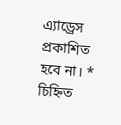এ্যাড্রেস প্রকাশিত হবে না। * চিহ্নিত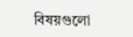বিষয়গুলো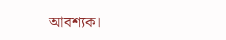আবশ্যক।